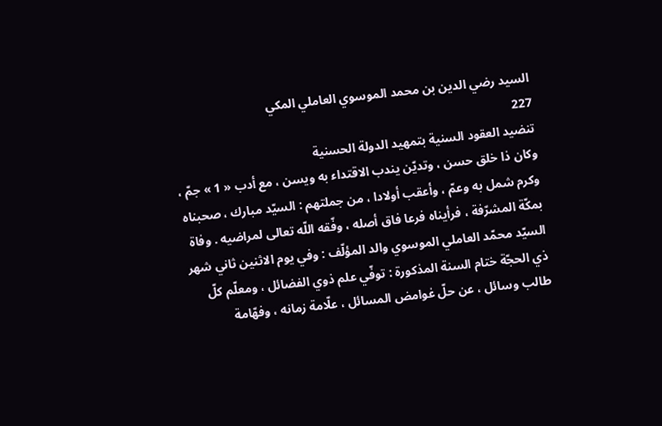السيد رضي الدين بن محمد الموسوي العاملي المكي
227
تنضيد العقود السنية بتمهيد الدولة الحسنية
وكان ذا خلق حسن ، وتديّن يندب الاقتداء به ويسن ، مع أدب « 1 » جمّ ، وكرم شمل به وعمّ ، وأعقب أولادا ، من جملتهم : السيّد مبارك ، صحبناه بمكّة المشرّفة ، فرأيناه فرعا فاق أصله ، وفّقه اللّه تعالى لمراضيه . وفاة السيّد محمّد العاملي الموسوي والد المؤلّف : وفي يوم الاثنين ثاني شهر ذي الحجّة ختام السنة المذكورة : توفّي علم ذوي الفضائل ، ومعلّم كلّ طالب وسائل ، عن حلّ غوامض المسائل ، علّامة زمانه ، وفهّامة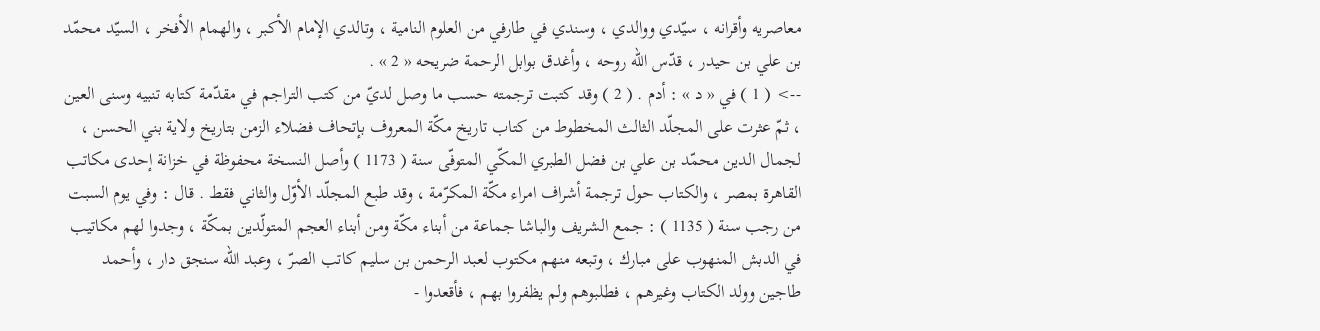معاصريه وأقرانه ، سيّدي ووالدي ، وسندي في طارفي من العلوم النامية ، وتالدي الإمام الأكبر ، والهمام الأفخر ، السيّد محمّد بن علي بن حيدر ، قدّس اللّه روحه ، وأغدق بوابل الرحمة ضريحه « 2 » .
--> ( 1 ) في « د » : أدم . ( 2 ) وقد كتبت ترجمته حسب ما وصل لديّ من كتب التراجم في مقدّمة كتابه تنبيه وسنى العين ، ثمّ عثرت على المجلّد الثالث المخطوط من كتاب تاريخ مكّة المعروف بإتحاف فضلاء الزمن بتاريخ ولاية بني الحسن ، لجمال الدين محمّد بن علي بن فضل الطبري المكّي المتوفّى سنة ( 1173 ) وأصل النسخة محفوظة في خزانة إحدى مكاتب القاهرة بمصر ، والكتاب حول ترجمة أشراف امراء مكّة المكرّمة ، وقد طبع المجلّد الأوّل والثاني فقط . قال : وفي يوم السبت من رجب سنة ( 1135 ) : جمع الشريف والباشا جماعة من أبناء مكّة ومن أبناء العجم المتولّدين بمكّة ، وجدوا لهم مكاتيب في الدبش المنهوب على مبارك ، وتبعه منهم مكتوب لعبد الرحمن بن سليم كاتب الصرّ ، وعبد اللّه سنجق دار ، وأحمد طاجين وولد الكتاب وغيرهم ، فطلبوهم ولم يظفروا بهم ، فأقعدوا -